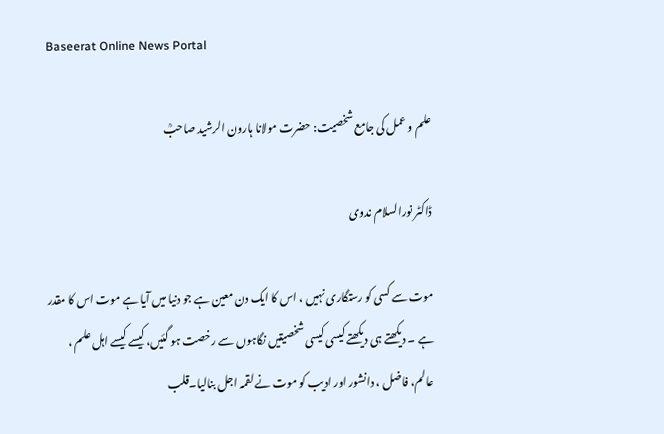Baseerat Online News Portal

علم و عمل کی جامع شخصیت: حضرت مولانا ہارون الرشید صاحبؒ

ڈاکٹر نورالسلام ندوی

موت سے کسی کو رستگاری نہیں ، اس کا ایک دن معین ہے جو دنیا میں آیا ہے موت اس کا مقدر ہے ۔ دیکھتے ہی دیکھتے کیسی کیسی شخصیتیں نگاہوں سے رخصت ہو گئیں، کیسے کیسے اہل علم ، عالم، فاضل ، دانشور اور ادیب کو موت نے لقمہ اجل بنالیا۔قلب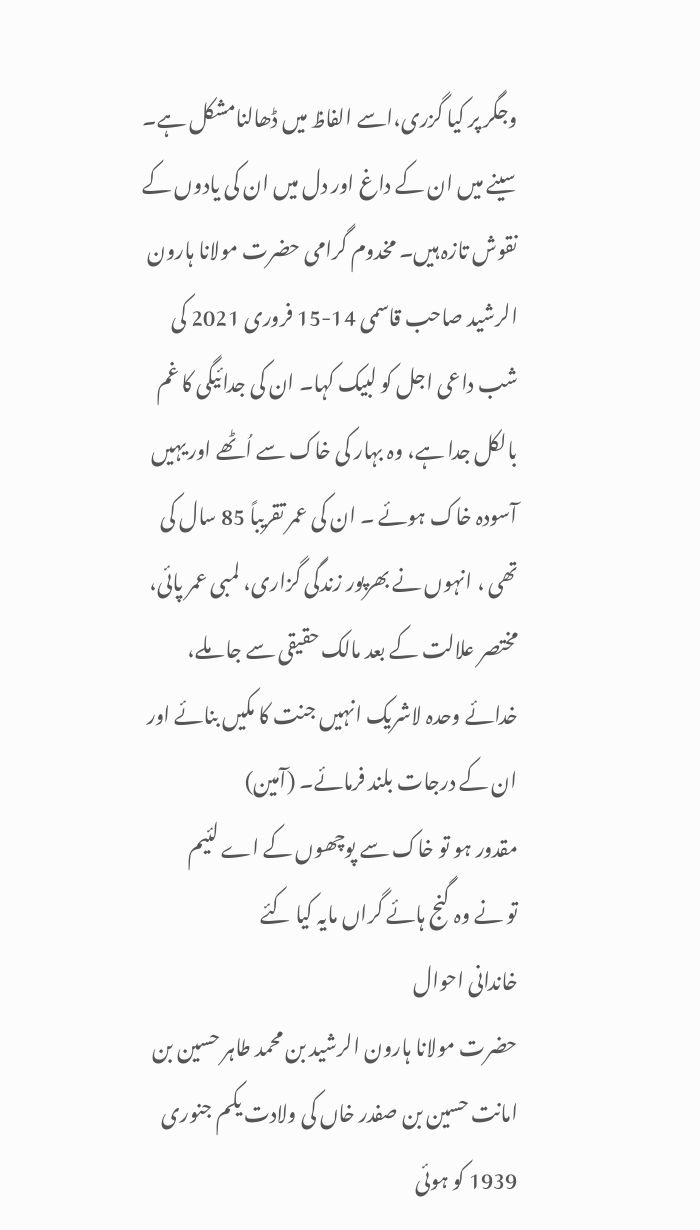وجگر پر کیا گزری،اسے الفاظ میں ڈھالنامشکل ہے۔ سینے میں ان کے داغ اور دل میں ان کی یادوں کے نقوش تازہ ہیں۔ مخدوم گرامی حضرت مولانا ہارون الرشید صاحب قاسمی 14-15 فروری 2021 کی شب داعی اجل کو لبیک کہا۔ ان کی جدائیگی کا غم بالکل جدا ہے، وہ بہار کی خاک سے اُٹھے اور یہیں آسودہ خاک ہوئے ۔ ان کی عمر تقریباً 85 سال کی تھی ، انہوں نے بھرپور زندگی گزاری، لمبی عمر پائی، مختصر علالت کے بعد مالک حقیقی سے جا ملے، خدائے وحدہ لاشریک انہیں جنت کا مکیں بنائے اور ان کے درجات بلند فرمائے۔ (آمین)
مقدور ہو تو خاک سے پوچھوں کے اے لئیم
تو نے وہ گنج ہائے گراں مایہ کیا کئے
خاندانی احوال
حضرت مولانا ہارون الرشید بن محمد طاہر حسین بن امانت حسین بن صفدر خاں کی ولادت یکم جنوری 1939 کو ہوئی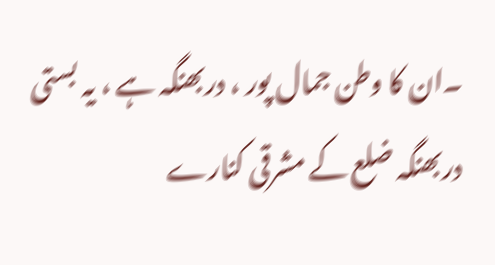۔ان کا وطن جمال پور ، دربھنگہ ہے ، یہ بستی دربھنگہ ضلع کے مشرقی کنارے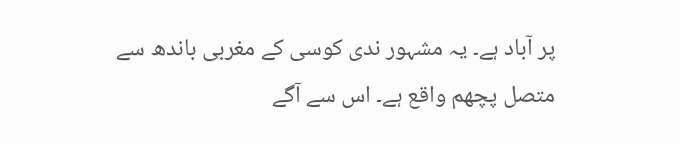پر آباد ہے۔ یہ مشہور ندی کوسی کے مغربی باندھ سے متصل پچھم واقع ہے۔ اس سے آگے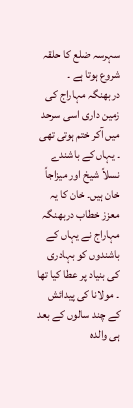سہرسہ ضلع کا حلقہ شروع ہوتا ہے ۔ دربھنگہ مہاراج کی زمین داری اسی سرحد میں آکر ختم ہوتی تھی ۔ یہاں کے باشندے نسلاً شیخ اور میزاجاً خان ہیں۔ خان کا یہ معزز خطاب دربھنگہ مہاراج نے یہاں کے باشندوں کو بہادری کی بنیاد پر عطا کیا تھا ۔ مولانا کی پیدائش کے چند سالوں کے بعد ہی والدہ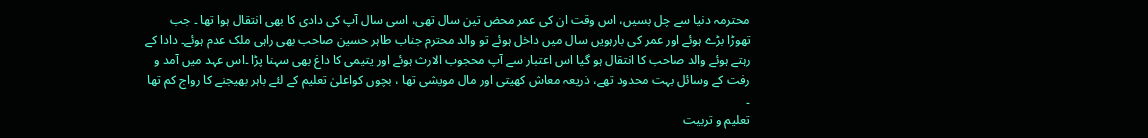محترمہ دنیا سے چل بسیں، اس وقت ان کی عمر محض تین سال تھی، اسی سال آپ کی دادی کا بھی انتقال ہوا تھا ۔ جب تھوڑا بڑے ہوئے اور عمر کی بارہویں سال میں داخل ہوئے تو والد محترم جناب طاہر حسین صاحب بھی راہی ملک عدم ہوئے۔ دادا کے رہتے ہوئے والد صاحب کا انتقال ہو گیا اس اعتبار سے آپ محجوب الارث ہوئے اور یتیمی کا داغ بھی سہنا پڑا ۔اس عہد میں آمد و رفت کے وسائل بہت محدود تھے، ذریعہ معاش کھیتی اور مال مویشی تھا ، بچوں کواعلیٰ تعلیم کے لئے باہر بھیجنے کا رواج کم تھا ۔
تعلیم و تربیت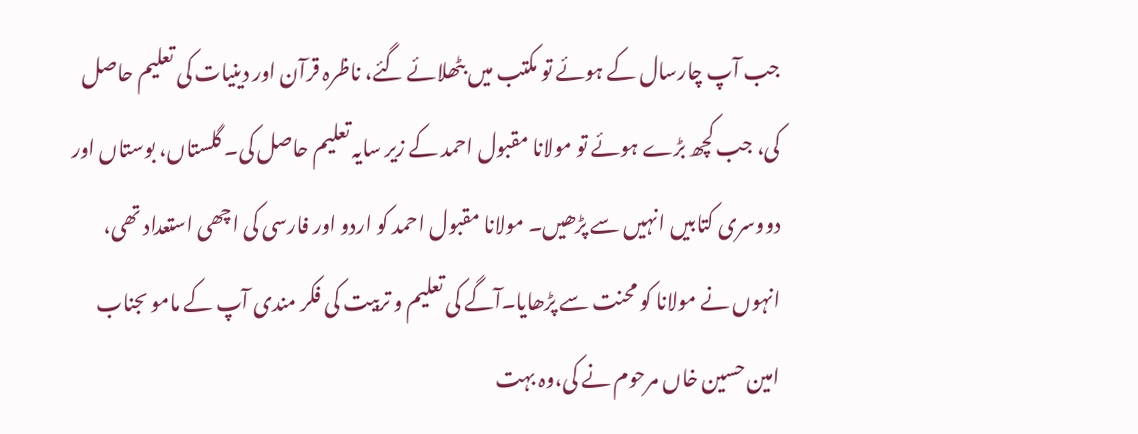جب آپ چارسال کے ہوئے تو مکتب میں بٹھلائے گئے، ناظرہ قرآن اور دینیات کی تعلیم حاصل کی، جب کچھ بڑے ہوئے تو مولانا مقبول احمد کے زیر سایہ تعلیم حاصل کی۔ گلستاں، بوستاں اور دووسری کتابیں انہیں سے پڑھیں۔ مولانا مقبول احمد کو اردو اور فارسی کی اچھی استعداد تھی، انہوں نے مولانا کو محنت سے پڑھایا۔آگے کی تعلیم و تربیت کی فکر مندی آپ کے مامو ںجناب امین حسین خاں مرحوم نے کی،وہ بہت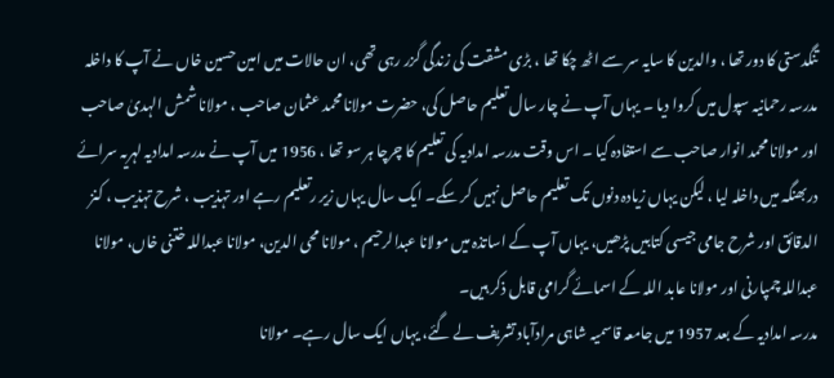تنگدستی کا دور تھا ، والدین کا سایہ سر سے اٹھ چکا تھا ، بڑی مشقت کی زندگی گزر رہی تھی، ان حالات میں امین حسین خاں نے آپ کا داخلہ مدرسہ رحمانیہ سپول میں کروا دیا ۔ یہاں آپ نے چار سال تعلیم حاصل کی، حضرت مولانا محمد عثمان صاحب ، مولانا شمش الہدیٰ صاحب اور مولانا محمد انوار صاحب سے استفادہ کیا ۔ اس وقت مدرسہ امدادیہ کی تعلیم کا چرچا ہر سو تھا ، 1956 میں آپ نے مدرسہ امدادیہ لہریہ سرائے دربھنگہ میں داخلہ لیا ، لیکن یہاں زیادہ دنوں تک تعلیم حاصل نہیں کر سکے۔ ایک سال یہاں زیر رتعلیم رہے اور تہذیب ، شرح تہذیب ، کنز الدقائق اور شرح جامی جیسی کتابیں پڑھیں، یہاں آپ کے اساتذہ میں مولانا عبدالرحیم ، مولانا محی الدین، مولانا عبداللہ ختنی خاں، مولانا عبداللہ چمپارنی اور مولانا عابد اللہ کے اسمائے گرامی قابل ذکر ہیں۔
مدرسہ امدادیہ کے بعد 1957 میں جامعہ قاسمیہ شاہی مرادآباد تشریف لے گئے، یہاں ایک سال رہے۔ مولانا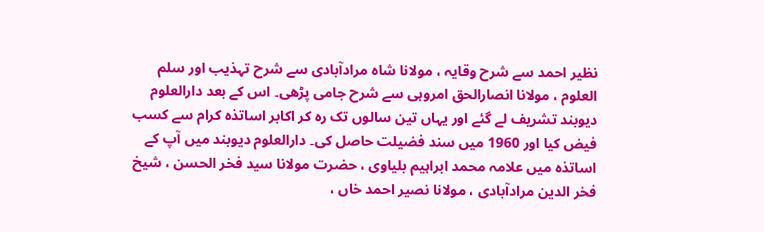نظیر احمد سے شرح وقایہ ، مولانا شاہ مرادآبادی سے شرح تہذیب اور سلم العلوم ، مولانا انصارالحق امروہی سے شرح جامی پڑھی۔ اس کے بعد دارالعلوم دیوبند تشریف لے گئے اور یہاں تین سالوں تک رہ کر اکابر اساتذہ کرام سے کسب فیض کیا اور 1960 میں سند فضیلت حاصل کی۔ دارالعلوم دیوبند میں آپ کے اساتذہ میں علامہ محمد ابراہیم بلیاوی ، حضرت مولانا سید فخر الحسن ، شیخ فخر الدین مرادآبادی ، مولانا نصیر احمد خاں ،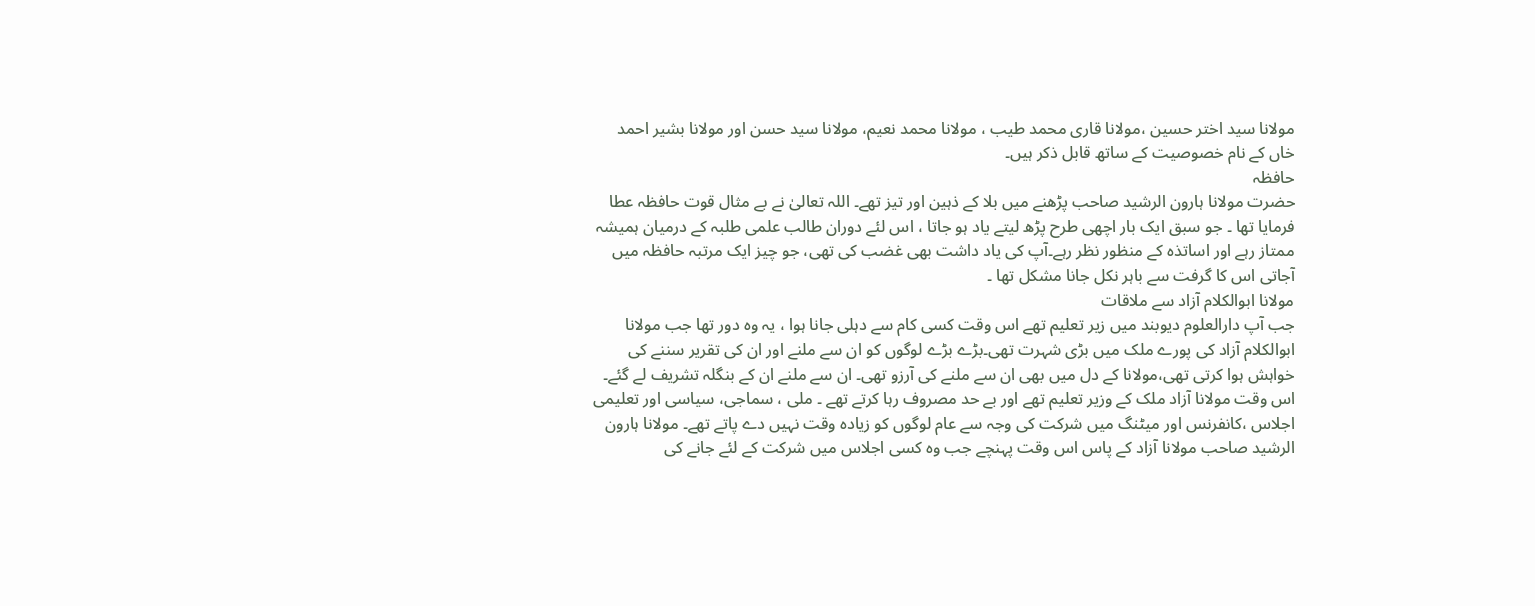مولانا سید اختر حسین ،مولانا قاری محمد طیب ، مولانا محمد نعیم، مولانا سید حسن اور مولانا بشیر احمد خاں کے نام خصوصیت کے ساتھ قابل ذکر ہیں۔
حافظہ
حضرت مولانا ہارون الرشید صاحب پڑھنے میں بلا کے ذہین اور تیز تھے۔ اللہ تعالیٰ نے بے مثال قوت حافظہ عطا فرمایا تھا ۔ جو سبق ایک بار اچھی طرح پڑھ لیتے یاد ہو جاتا ، اس لئے دوران طالب علمی طلبہ کے درمیان ہمیشہ ممتاز رہے اور اساتذہ کے منظور نظر رہے۔آپ کی یاد داشت بھی غضب کی تھی، جو چیز ایک مرتبہ حافظہ میں آجاتی اس کا گرفت سے باہر نکل جانا مشکل تھا ۔
مولانا ابوالکلام آزاد سے ملاقات
جب آپ دارالعلوم دیوبند میں زیر تعلیم تھے اس وقت کسی کام سے دہلی جانا ہوا ، یہ وہ دور تھا جب مولانا ابوالکلام آزاد کی پورے ملک میں بڑی شہرت تھی۔بڑے بڑے لوگوں کو ان سے ملنے اور ان کی تقریر سننے کی خواہش ہوا کرتی تھی،مولانا کے دل میں بھی ان سے ملنے کی آرزو تھی۔ ان سے ملنے ان کے بنگلہ تشریف لے گئے۔ اس وقت مولانا آزاد ملک کے وزیر تعلیم تھے اور بے حد مصروف رہا کرتے تھے ۔ ملی ، سماجی، سیاسی اور تعلیمی اجلاس ،کانفرنس اور میٹنگ میں شرکت کی وجہ سے عام لوگوں کو زیادہ وقت نہیں دے پاتے تھے۔ مولانا ہارون الرشید صاحب مولانا آزاد کے پاس اس وقت پہنچے جب وہ کسی اجلاس میں شرکت کے لئے جانے کی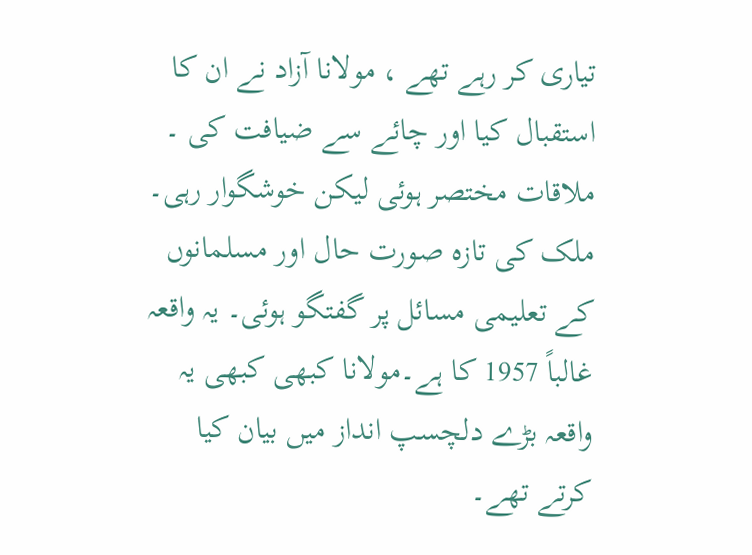تیاری کر رہے تھے ، مولانا آزاد نے ان کا استقبال کیا اور چائے سے ضیافت کی ۔ ملاقات مختصر ہوئی لیکن خوشگوار رہی۔ ملک کی تازہ صورت حال اور مسلمانوں کے تعلیمی مسائل پر گفتگو ہوئی۔ یہ واقعہ غالباً 1957 کا ہے۔مولانا کبھی کبھی یہ واقعہ بڑے دلچسپ انداز میں بیان کیا کرتے تھے۔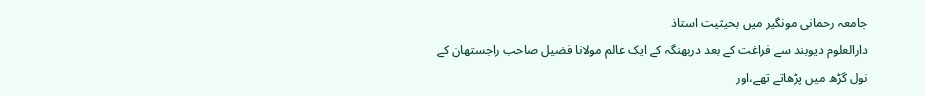جامعہ رحمانی مونگیر میں بحیثیت استاذ
دارالعلوم دیوبند سے فراغت کے بعد دربھنگہ کے ایک عالم مولانا فضیل صاحب راجستھان کے نول گڑھ میں پڑھاتے تھے،اور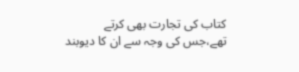کتاب کی تجارت بھی کرتے تھے،جس کی وجہ سے ان کا دیوبند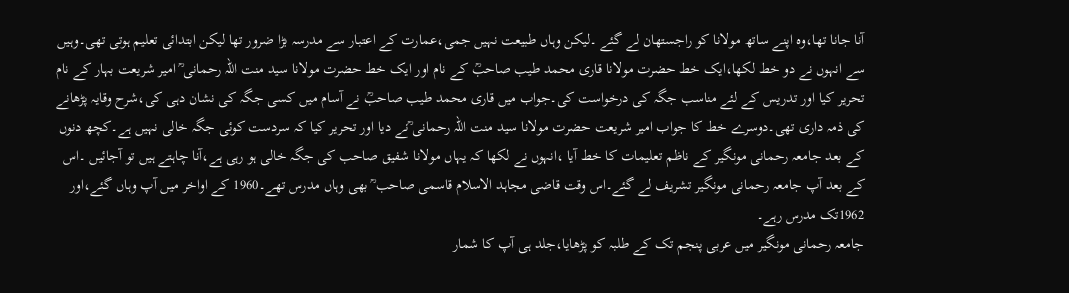آنا جانا تھا،وہ اپنے ساتھ مولانا کو راجستھان لے گئے ۔لیکن وہاں طبیعت نہیں جمی،عمارت کے اعتبار سے مدرسہ بڑا ضرور تھا لیکن ابتدائی تعلیم ہوتی تھی۔وہیں سے انہوں نے دو خط لکھا،ایک خط حضرت مولانا قاری محمد طیب صاحبؒ کے نام اور ایک خط حضرت مولانا سید منت اللہ رحمانی ؒ امیر شریعت بہار کے نام تحریر کیا اور تدریس کے لئے مناسب جگہ کی درخواست کی۔جواب میں قاری محمد طیب صاحبؒ نے آسام میں کسی جگہ کی نشان دہی کی،شرح وقایہ پڑھانے کی ذمہ داری تھی۔دوسرے خط کا جواب امیر شریعت حضرت مولانا سید منت اللہ رحمانی ؒنے دیا اور تحریر کیا کہ سردست کوئی جگہ خالی نہیں ہے۔کچھ دنوں کے بعد جامعہ رحمانی مونگیر کے ناظم تعلیمات کا خط آیا ،انہوں نے لکھا کہ یہاں مولانا شفیق صاحب کی جگہ خالی ہو رہی ہے،آنا چاہتے ہیں تو آجائیں ۔اس کے بعد آپ جامعہ رحمانی مونگیر تشریف لے گئے۔اس وقت قاضی مجاہد الاسلام قاسمی صاحب ؒ بھی وہاں مدرس تھے۔1960 کے اواخر میں آپ وہاں گئے،اور 1962تک مدرس رہے۔
جامعہ رحمانی مونگیر میں عربی پنجم تک کے طلبہ کو پڑھایا،جلد ہی آپ کا شمار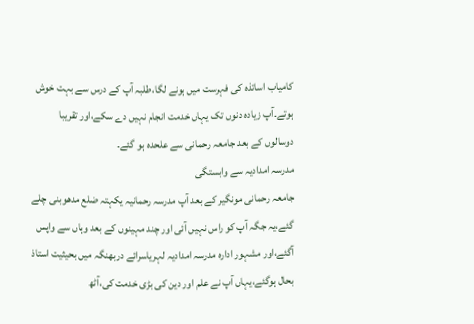کامیاب اساتذہ کی فہرست میں ہونے لگا،طلبہ آپ کے درس سے بہت خوش ہوتے۔آپ زیادہ دنوں تک یہاں خدمت انجام نہیں دے سکے،اور تقریبا دوسالوں کے بعد جامعہ رحمانی سے علحدہ ہو گئے۔
مدرسہ امدادیہ سے وابستگی
جامعہ رحمانی مونگیر کے بعد آپ مدرسہ رحمانیہ یکہتہ ضلع مدھوبنی چلے گئے،یہ جگہ آپ کو راس نہیں آئی اور چند مہینوں کے بعد وہاں سے واپس آگئے،اور مشہور ادارہ مدرسہ امدادیہ لہریاسرائے دربھنگہ میں بحیثیت استاذ بحال ہوگئے،یہاں آپ نے علم اور دین کی بڑی خدمت کی،آٹھ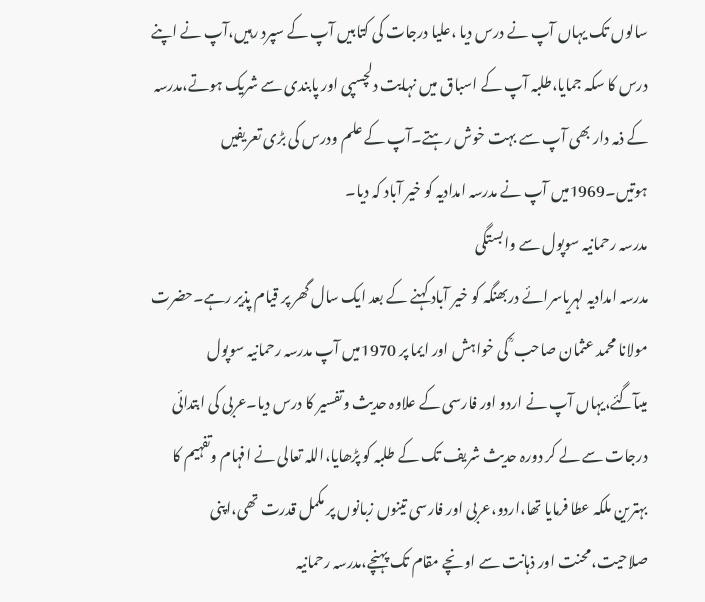سالوں تک یہاں آپ نے درس دیا ،علیا درجات کی کتابیں آپ کے سپرد رہیں،آپ نے اپنے درس کا سکہ جمایا،طلبہ آپ کے اسباق میں نہایت دلچسپی اور پابندی سے شریک ہوتے،مدرسہ کے ذمہ دار بھی آپ سے بہت خوش رہتے۔آپ کے علم ودرس کی بڑی تعریفیں ہوتیں۔1969میں آپ نے مدرسہ امدادیہ کو خیر آباد کہ دیا۔
مدرسہ رحمانیہ سوپول سے وابستگی
مدرسہ امدادیہ لہریاسرائے دربھنگہ کو خیر آباد کہنے کے بعد ایک سال گھر پر قیام پذیر رہے۔حضرت مولانا محمد عثمان صاحب ؒ کی خواہش اور ایما پر 1970میں آپ مدرسہ رحمانیہ سوپول میںآگئے،یہاں آپ نے اردو اور فارسی کے علاوہ حدیث وتفسیر کا درس دیا۔عربی کی ابتدائی درجات سے لے کر دورہ حدیث شریف تک کے طلبہ کو پڑھایا،اللہ تعالی نے افہام وتفہیم کا بہترین ملکہ عطا فرمایا تھا،اردو،عربی اور فارسی تینوں زبانوں پر مکمل قدرت تھی،اپنی صلاحیت،محنت اور ذہانت سے اونچے مقام تک پہنچے،مدرسہ رحمانیہ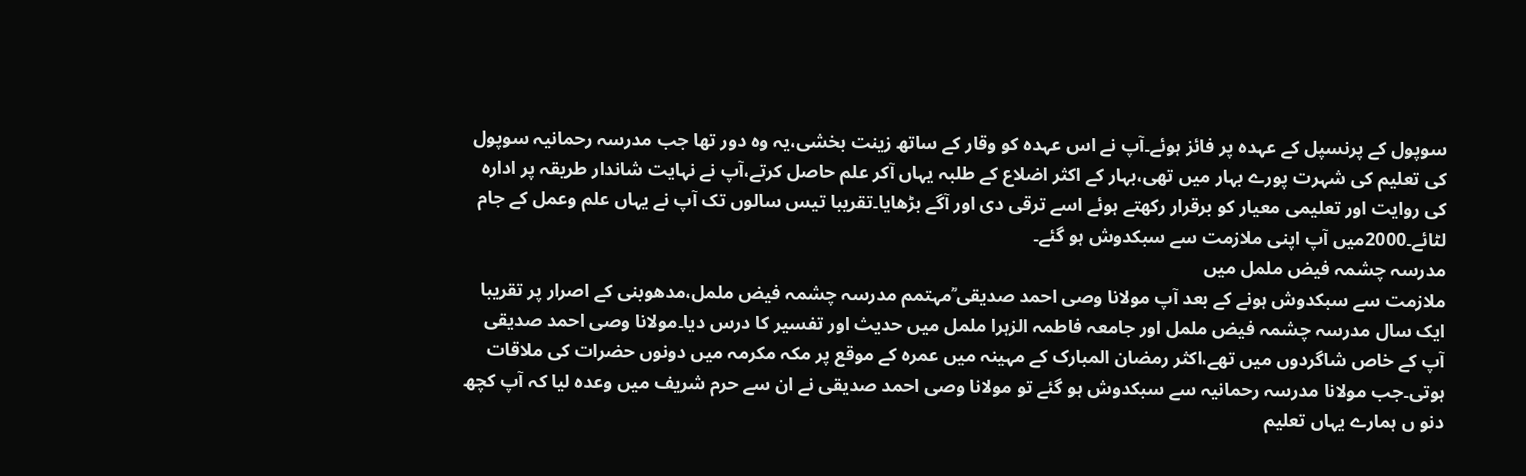سوپول کے پرنسپل کے عہدہ پر فائز ہوئے۔آپ نے اس عہدہ کو وقار کے ساتھ زینت بخشی،یہ وہ دور تھا جب مدرسہ رحمانیہ سوپول کی تعلیم کی شہرت پورے بہار میں تھی،بہار کے اکثر اضلاع کے طلبہ یہاں آکر علم حاصل کرتے،آپ نے نہایت شاندار طریقہ پر ادارہ کی روایت اور تعلیمی معیار کو برقرار رکھتے ہوئے اسے ترقی دی اور آگے بڑھایا۔تقریبا تیس سالوں تک آپ نے یہاں علم وعمل کے جام لٹائے۔2000میں آپ اپنی ملازمت سے سبکدوش ہو گئے۔
مدرسہ چشمہ فیض ململ میں
ملازمت سے سبکدوش ہونے کے بعد آپ مولانا وصی احمد صدیقی ؒمہتمم مدرسہ چشمہ فیض ململ،مدھوبنی کے اصرار پر تقریبا ایک سال مدرسہ چشمہ فیض ململ اور جامعہ فاطمہ الزہرا ململ میں حدیث اور تفسیر کا درس دیا۔مولانا وصی احمد صدیقی آپ کے خاص شاگردوں میں تھے،اکثر رمضان المبارک کے مہینہ میں عمرہ کے موقع پر مکہ مکرمہ میں دونوں حضرات کی ملاقات ہوتی۔جب مولانا مدرسہ رحمانیہ سے سبکدوش ہو گئے تو مولانا وصی احمد صدیقی نے ان سے حرم شریف میں وعدہ لیا کہ آپ کچھ دنو ں ہمارے یہاں تعلیم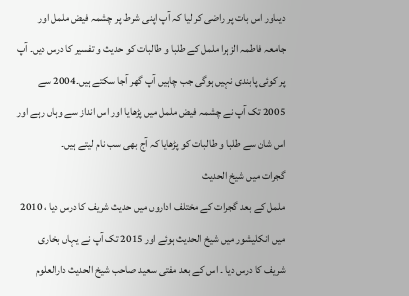دیںاور اس بات پر راضی کر لیا کہ آپ اپنی شرط پر چشمہ فیض ململ اور جامعہ فاطمہ الزہرا ململ کے طلبا و طالبات کو حدیث و تفسیر کا درس دیں۔ آپ پر کوئی پابندی نہیں ہوگی جب چاہیں آپ گھر آجا سکتے ہیں۔2004 سے 2005 تک آپ نے چشمہ فیض ململ میں پڑھایا اور اس انداز سے وہاں رہے اور اس شان سے طلبا و طالبات کو پڑھایا کہ آج بھی سب نام لیتے ہیں۔
گجرات میں شیخ الحدیث
ململ کے بعد گجرات کے مختلف اداروں میں حدیث شریف کا درس دیا ، 2010 میں انکلیشور میں شیخ الحدیث ہوئے اور 2015 تک آپ نے یہاں بخاری شریف کا درس دیا ۔ اس کے بعد مفتی سعید صاحب شیخ الحدیث دارالعلوم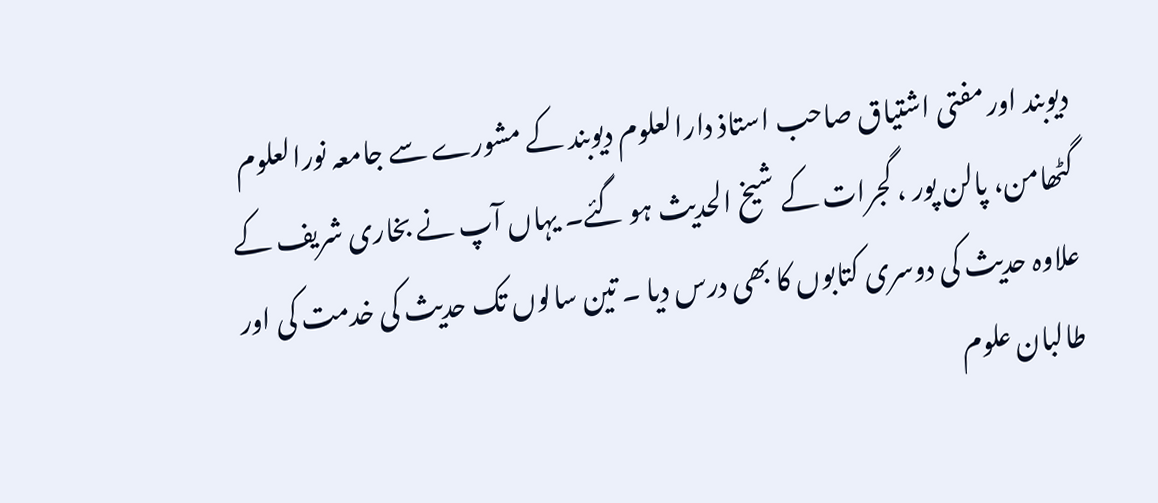دیوبند اور مفتی اشتیاق صاحب استاذ دارالعلوم دیوبند کے مشورے سے جامعہ نورالعلوم گٹھامن، پالن پور ، گجرات کے شیخ الحدیث ہو گئے۔ یہاں آپ نے بخاری شریف کے علاوہ حدیث کی دوسری کتابوں کا بھی درس دیا ۔ تین سالوں تک حدیث کی خدمت کی اور طالبان علوم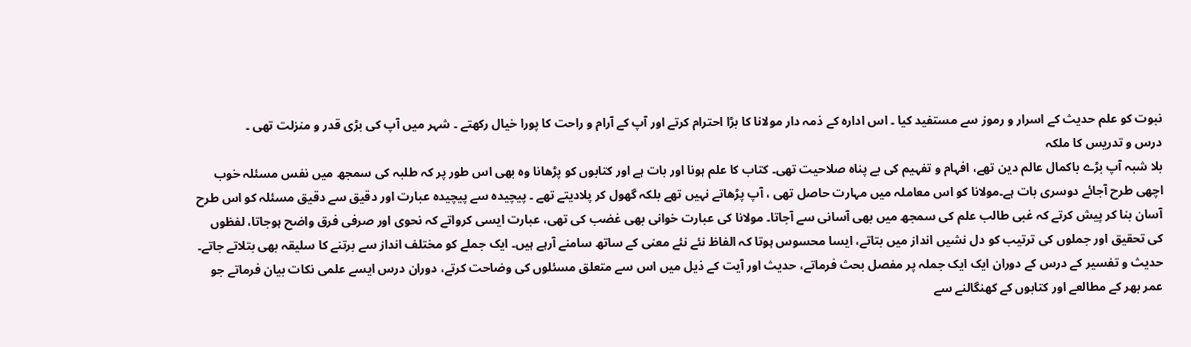نبوت کو علم حدیث کے اسرار و رموز سے مستفید کیا ۔ اس ادارہ کے ذمہ دار مولانا کا بڑا احترام کرتے اور آپ کے آرام و راحت کا پورا خیال رکھتے ۔ شہر میں آپ کی بڑی قدر و منزلت تھی ۔
درس و تدریس کا ملکہ
بلا شبہ آپ بڑے باکمال عالم دین تھے، افہام و تفہیم کی بے پناہ صلاحیت تھی۔ کتاب کا علم ہونا اور بات ہے اور کتابوں کو پڑھانا وہ بھی اس طور پر کہ طلبہ کی سمجھ میں نفس مسئلہ خوب اچھی طرح آجائے دوسری بات ہے۔مولانا کو اس معاملہ میں مہارت حاصل تھی ، آپ پڑھاتے نہیں تھے بلکہ گھول کر پلادیتے تھے ۔ پیچیدہ سے پیچیدہ عبارت اور دقیق سے دقیق مسئلہ کو اس طرح آسان بنا کر پیش کرتے کہ غبی طالب علم کی سمجھ میں بھی آسانی سے آجاتا۔ مولانا کی عبارت خوانی بھی غضب کی تھی، عبارت ایسی کرواتے کہ نحوی اور صرفی فرق واضح ہوجاتا، لفظوں کی تحقیق اور جملوں کی ترتیب کو دل نشیں انداز میں بتاتے، ایسا محسوس ہوتا کہ الفاظ نئے نئے معنی کے ساتھ سامنے آرہے ہیں۔ ایک جملے کو مختلف انداز سے برتنے کا سلیقہ بھی بتلاتے جاتے۔
حدیث و تفسیر کے درس کے دوران ایک ایک جملہ پر مفصل بحث فرماتے، حدیث اور آیت کے ذیل میں اس سے متعلق مسئلوں کی وضاحت کرتے، دوران درس ایسے علمی نکات بیان فرماتے جو عمر بھر کے مطالعے اور کتابوں کے کھنگالنے سے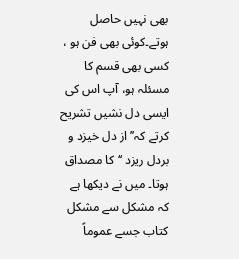بھی نہیں حاصل ہوتے۔کوئی بھی فن ہو ، کسی بھی قسم کا مسئلہ ہو، آپ اس کی ایسی دل نشیں تشریح کرتے کہ’’ از دل خیزد و بردل ریزد ‘‘کا مصداق ہوتا۔ میں نے دیکھا ہے کہ مشکل سے مشکل کتاب جسے عموماً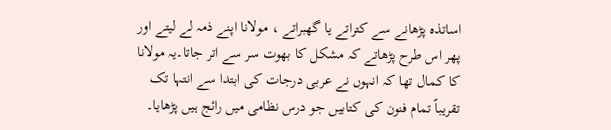اساتذہ پڑھانے سے کتراتے یا گھبراتے ، مولانا اپنے ذمہ لے لیتے اور پھر اس طرح پڑھاتے کہ مشکل کا بھوت سر سے اتر جاتا۔یہ مولانا کا کمال تھا کہ انہوں نے عربی درجات کی ابتدا سے انتہا تک تقریباً تمام فنون کی کتابیں جو درس نظامی میں رائج ہیں پڑھایا۔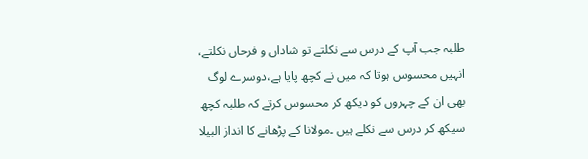طلبہ جب آپ کے درس سے نکلتے تو شاداں و فرحاں نکلتے، انہیں محسوس ہوتا کہ میں نے کچھ پایا ہے،دوسرے لوگ بھی ان کے چہروں کو دیکھ کر محسوس کرتے کہ طلبہ کچھ سیکھ کر درس سے نکلے ہیں ۔مولانا کے پڑھانے کا انداز البیلا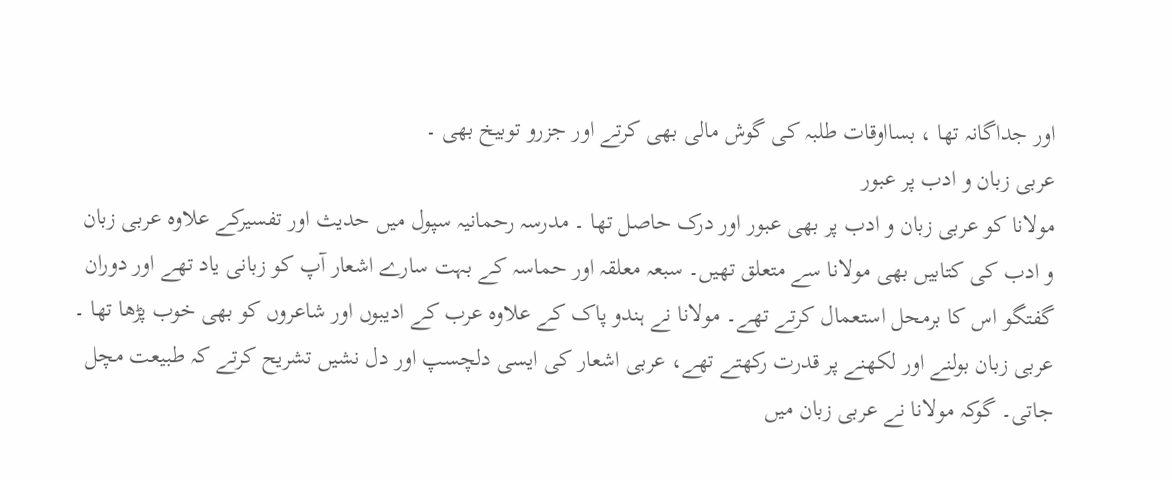اور جداگانہ تھا ، بسااوقات طلبہ کی گوش مالی بھی کرتے اور جزرو توبیخ بھی ۔
عربی زبان و ادب پر عبور
مولانا کو عربی زبان و ادب پر بھی عبور اور درک حاصل تھا ۔ مدرسہ رحمانیہ سپول میں حدیث اور تفسیرکے علاوہ عربی زبان و ادب کی کتابیں بھی مولانا سے متعلق تھیں۔ سبعہ معلقہ اور حماسہ کے بہت سارے اشعار آپ کو زبانی یاد تھے اور دوران گفتگو اس کا برمحل استعمال کرتے تھے۔ مولانا نے ہندو پاک کے علاوہ عرب کے ادیبوں اور شاعروں کو بھی خوب پڑھا تھا ۔ عربی زبان بولنے اور لکھنے پر قدرت رکھتے تھے، عربی اشعار کی ایسی دلچسپ اور دل نشیں تشریح کرتے کہ طبیعت مچل جاتی۔ گوکہ مولانا نے عربی زبان میں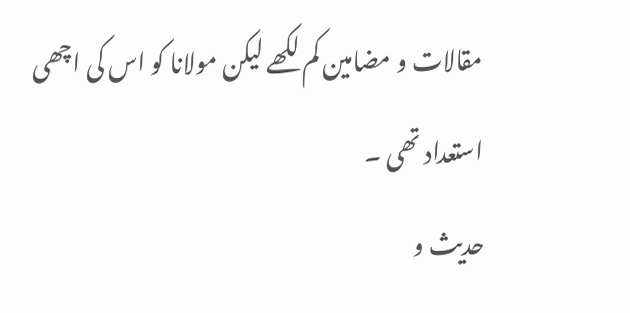مقالات و مضامین کم لکھے لیکن مولانا کو اس کی اچھی استعداد تھی ۔
حدیث و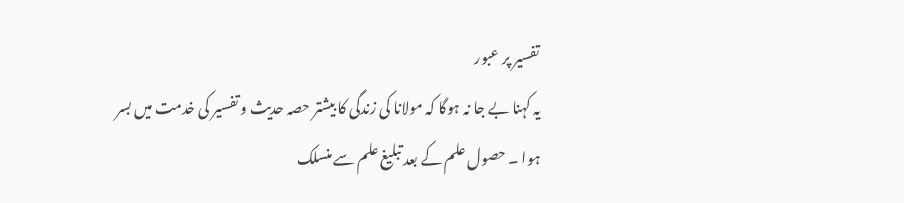تفسیر پر عبور
یہ کہنا بے جا نہ ہوگا کہ مولانا کی زندگی کا بیشتر حصہ حدیث و تفسیر کی خدمت میں بسر ہوا ۔ حصول علم کے بعد تبلیغ علم سے منسلک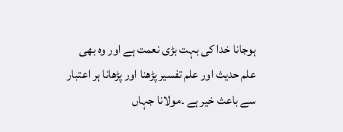ہوجانا خدا کی بہت بڑی نعمت ہے اور وہ بھی علم حدیث اور علم تفسیر پڑھنا اور پڑھانا ہر اعتبار سے باعث خیر ہے ۔مولانا جہاں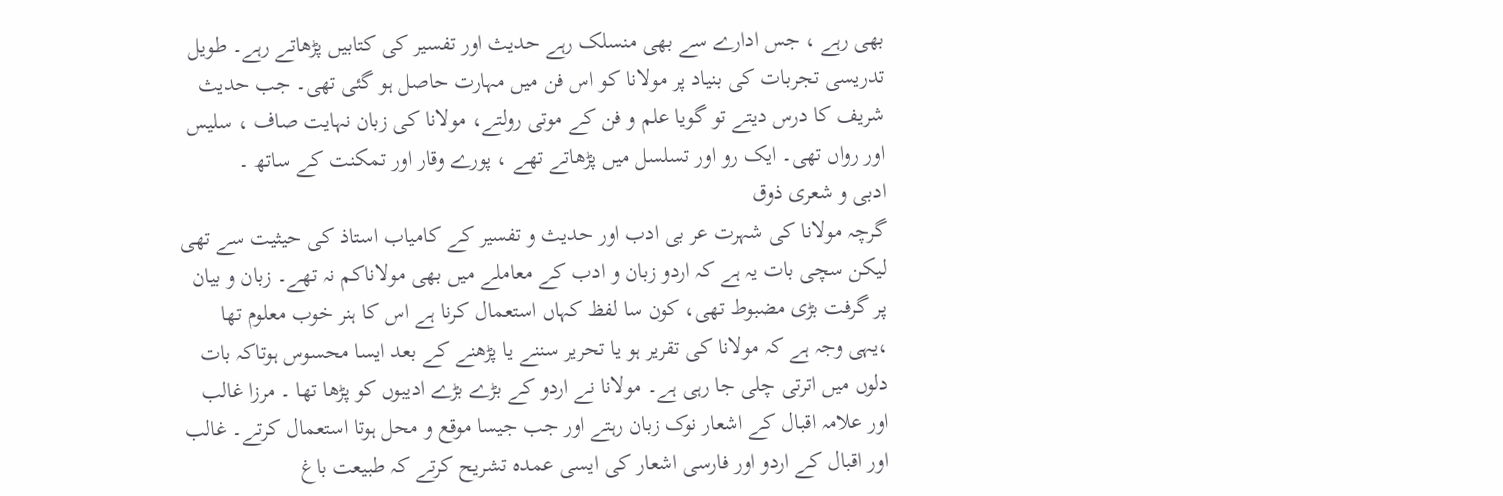بھی رہے ، جس ادارے سے بھی منسلک رہے حدیث اور تفسیر کی کتابیں پڑھاتے رہے۔ طویل تدریسی تجربات کی بنیاد پر مولانا کو اس فن میں مہارت حاصل ہو گئی تھی۔ جب حدیث شریف کا درس دیتے تو گویا علم و فن کے موتی رولتے، مولانا کی زبان نہایت صاف ، سلیس اور رواں تھی۔ ایک رو اور تسلسل میں پڑھاتے تھے ، پورے وقار اور تمکنت کے ساتھ ۔
ادبی و شعری ذوق
گرچہ مولانا کی شہرت عر بی ادب اور حدیث و تفسیر کے کامیاب استاذ کی حیثیت سے تھی لیکن سچی بات یہ ہے کہ اردو زبان و ادب کے معاملے میں بھی مولاناکم نہ تھے۔ زبان و بیان پر گرفت بڑی مضبوط تھی، کون سا لفظ کہاں استعمال کرنا ہے اس کا ہنر خوب معلوم تھا ،یہی وجہ ہے کہ مولانا کی تقریر ہو یا تحریر سننے یا پڑھنے کے بعد ایسا محسوس ہوتاکہ بات دلوں میں اترتی چلی جا رہی ہے۔ مولانا نے اردو کے بڑے بڑے ادیبوں کو پڑھا تھا ۔ مرزا غالب اور علامہ اقبال کے اشعار نوک زبان رہتے اور جب جیسا موقع و محل ہوتا استعمال کرتے۔ غالب اور اقبال کے اردو اور فارسی اشعار کی ایسی عمدہ تشریح کرتے کہ طبیعت باغ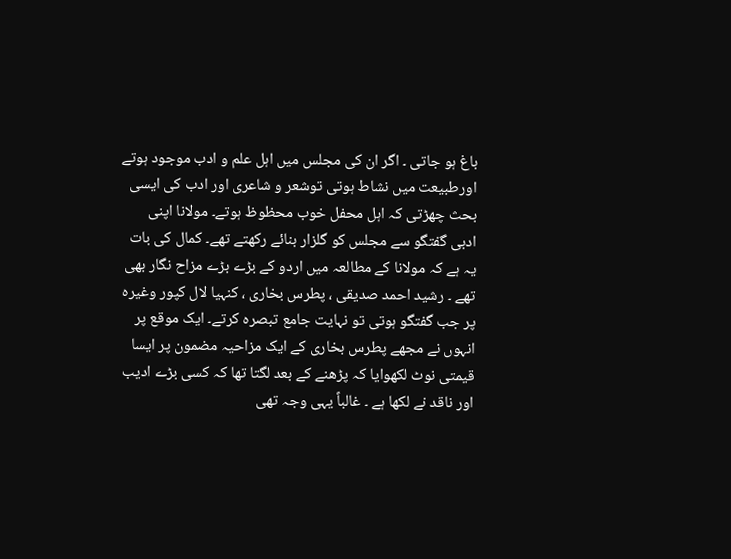باغ ہو جاتی ۔ اگر ان کی مجلس میں اہل علم و ادب موجود ہوتے اورطبیعت میں نشاط ہوتی توشعر و شاعری اور ادب کی ایسی بحث چھڑتی کہ اہل محفل خوب محظوظ ہوتے۔ مولانا اپنی ادبی گفتگو سے مجلس کو گلزار بنائے رکھتے تھے۔ کمال کی بات یہ ہے کہ مولانا کے مطالعہ میں اردو کے بڑے بڑے مزاح نگار بھی تھے ۔ رشید احمد صدیقی ، پطرس بخاری ، کنہیا لال کپور وغیرہ پر جب گفتگو ہوتی تو نہایت جامع تبصرہ کرتے۔ ایک موقع پر انہوں نے مجھے پطرس بخاری کے ایک مزاحیہ مضمون پر ایسا قیمتی نوٹ لکھوایا کہ پڑھنے کے بعد لگتا تھا کہ کسی بڑے ادیب اور ناقد نے لکھا ہے ۔ غالباً یہی وجہ تھی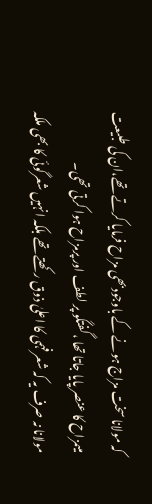کہ مولانا سخت مزاج ہونے کے باوجودبھی مزاح فرمایا کرتے تھے،ان کی طبیعت میںمزاح کا عنصر پایا جاتا تھا ،گفتگو پر لطف اور پرمزاح ہوا کرتی تھی۔
مولانا نہ صرف یہ کہ شعرفہمی کا اعلیٰ ذوق رکھتے تھے بلکہ انہیں شعرگوئی کا بھی ملکہ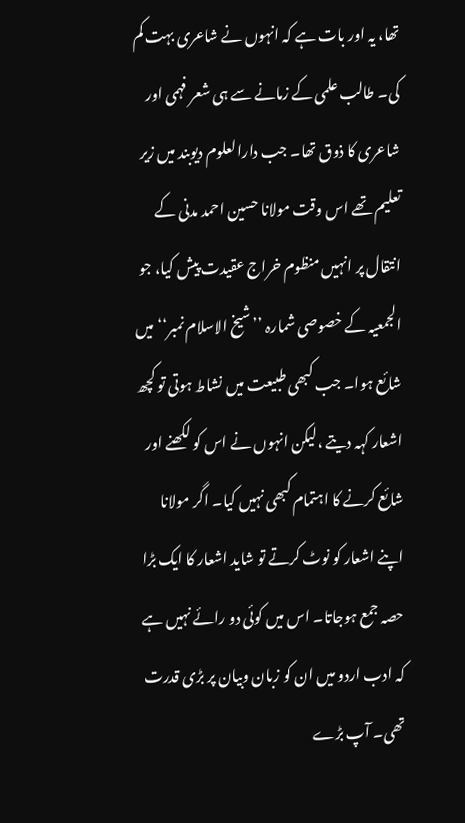تھا، یہ اور بات ہے کہ انہوں نے شاعری بہت کم کی۔ طالب علمی کے زمانے سے ہی شعر فہمی اور شاعری کا ذوق تھا۔ جب دارالعلوم دیوبند میں زیر تعلیم تھے اس وقت مولانا حسین احمد مدنی کے انتقال پر انہیں منظوم خراج عقیدت پیش کیا، جو الجمعیہ کے خصوصی شمارہ ’’شیخ الاسلام نمبر‘‘ میں شائع ہوا۔ جب کبھی طبیعت میں نشاط ہوتی تو کچھ اشعار کہہ دیتے ،لیکن انہوں نے اس کو لکھنے اور شائع کرنے کا اہتمام کبھی نہیں کیا۔ اگر مولانا اپنے اشعار کو نوٹ کرتے تو شاید اشعار کا ایک بڑا حصہ جمع ہوجاتا۔ اس میں کوئی دو رائے نہیں ہے کہ ادب اردو میں ان کو زبان وبیان پر بڑی قدرت تھی۔ آپ بڑے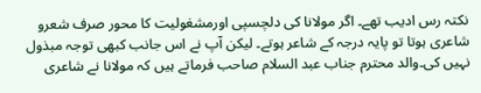نکتہ رس ادیب تھے۔ اگر مولانا کی دلچسپی اورمشغولیت کا محور صرف شعرو شاعری ہوتا تو پایہ درجہ کے شاعر ہوتے۔ لیکن آپ نے اس جانب کبھی توجہ مبذول نہیں کی۔والد محترم جناب عبد السلام صاحب فرماتے ہیں کہ مولانا نے شاعری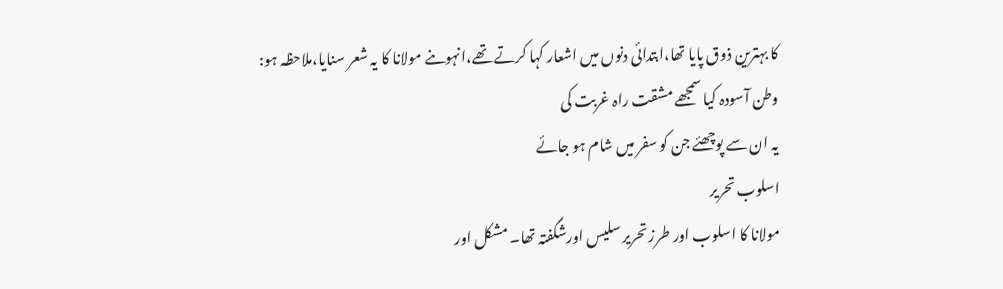کا بہترین ذوق پایا تھا،ابتدائی دنوں میں اشعار کہا کرتے تھے،انہوںنے مولانا کا یہ شعر سنایا،ملاحظہ ہو:
وطن آسودہ کیا سمجھے مشقت راہ غربت کی
یہ ان سے پوچھئے جن کو سفر میں شام ہو جائے
اسلوب تحریر
مولانا کا اسلوب اور طرز تحریر سلیس اورشگفتہ تھا۔ مشکل اور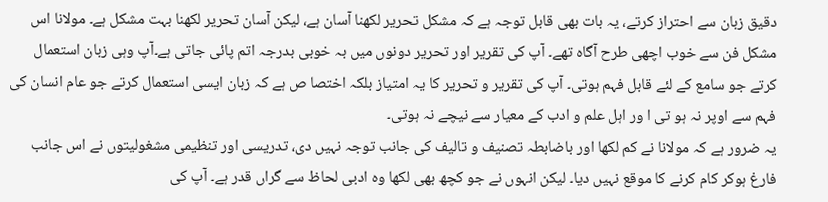دقیق زبان سے احتراز کرتے، یہ بات بھی قابل توجہ ہے کہ مشکل تحریر لکھنا آسان ہے، لیکن آسان تحریر لکھنا بہت مشکل ہے۔ مولانا اس مشکل فن سے خوب اچھی طرح آگاہ تھے۔ آپ کی تقریر اور تحریر دونوں میں بہ خوبی بدرجہ اتم پائی جاتی ہے۔آپ وہی زبان استعمال کرتے جو سامع کے لئے قابل فہم ہوتی۔ آپ کی تقریر و تحریر کا یہ امتیاز بلکہ اختصا ص ہے کہ زبان ایسی استعمال کرتے جو عام انسان کی فہم سے اوپر نہ ہو تی ا ور اہل علم و ادب کے معیار سے نیچے نہ ہوتی۔
یہ ضرور ہے کہ مولانا نے کم لکھا اور باضابطہ تصنیف و تالیف کی جانب توجہ نہیں دی، تدریسی اور تنظیمی مشغولیتوں نے اس جانب فارغ ہوکر کام کرنے کا موقع نہیں دیا۔ لیکن انہوں نے جو کچھ بھی لکھا وہ ادبی لحاظ سے گراں قدر ہے۔ آپ کی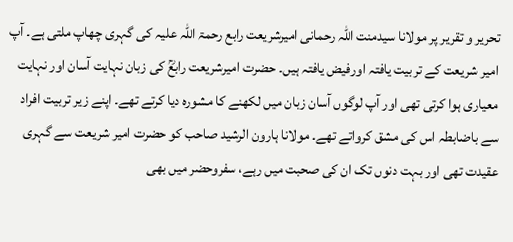تحریر و تقریر پر مولانا سیدمنت اللہ رحمانی امیرشریعت رابع رحمۃ اللہ علیہ کی گہری چھاپ ملتی ہے۔ آپ امیر شریعت کے تربیت یافتہ اورفیض یافتہ ہیں۔ حضرت امیرشریعت رابعؒ کی زبان نہایت آسان اور نہایت معیاری ہوا کرتی تھی اور آپ لوگوں آسان زبان میں لکھنے کا مشورہ دیا کرتے تھے۔ اپنے زیر تربیت افراد سے باضابطہ اس کی مشق کرواتے تھے۔ مولانا ہارون الرشید صاحب کو حضرت امیر شریعت سے گہری عقیدت تھی اور بہت دنوں تک ان کی صحبت میں رہے، سفروحضر میں بھی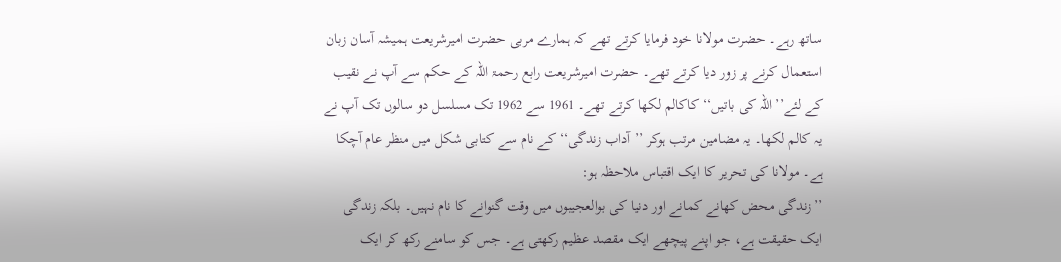ساتھ رہے۔ حضرت مولانا خود فرمایا کرتے تھے کہ ہمارے مربی حضرت امیرشریعت ہمیشہ آسان زبان استعمال کرنے پر زور دیا کرتے تھے۔ حضرت امیرشریعت رابع رحمۃ اللہ کے حکم سے آپ نے نقیب کے لئے’’اللہ کی باتیں‘‘ کاکالم لکھا کرتے تھے۔ 1961 سے 1962 تک مسلسل دو سالوں تک آپ نے یہ کالم لکھا۔ یہ مضامین مرتب ہوکر ’’آداب زندگی‘‘ کے نام سے کتابی شکل میں منظر عام آچکا ہے۔ مولانا کی تحریر کا ایک اقتباس ملاحظہ ہو:
’’زندگی محض کھانے کمانے اور دنیا کی بوالعجیبوں میں وقت گنوانے کا نام نہیں۔ بلکہ زندگی ایک حقیقت ہے، جو اپنے پیچھے ایک مقصد عظیم رکھتی ہے۔ جس کو سامنے رکھ کر ایک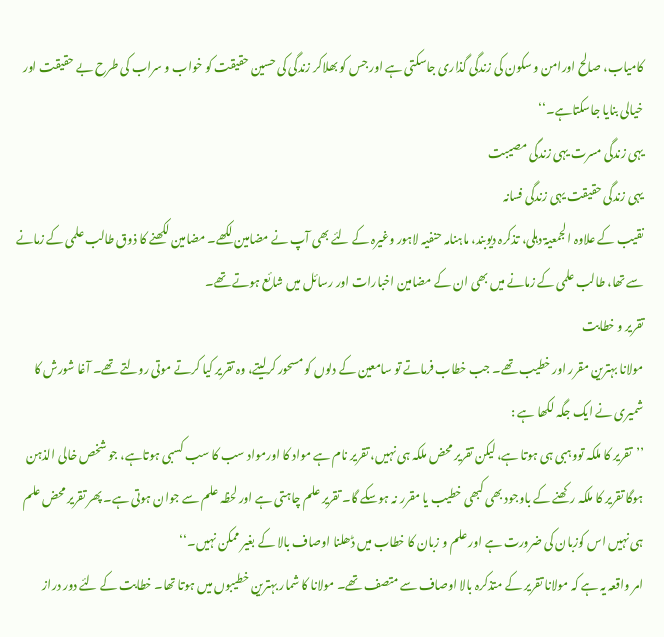کامیاب، صالح اورامن و سکون کی زندگی گذاری جاسکتی ہے اور جس کو بھلاکر زندگی کی حسین حقیقت کو خواب و سراب کی طرح بے حقیقت اور خیالی بنایا جاسکتاہے۔‘‘
یہی زندگی مسرت یہی زندگی مصیبت
یہی زندگی حقیقت یہی زندگی فسانہ
نقیب کے علاوہ الجمعیۃ دہلی، تذکرہ دیوبند، ماہنامہ حنفیہ لاہور وغیرہ کے لئے بھی آپ نے مضامین لکھے۔ مضامین لکھنے کا ذوق طالب علمی کے زمانے سے تھا، طالب علمی کے زمانے میں بھی ان کے مضامین اخبارات اور رسائل میں شائع ہوتے تھے۔
تقریر و خطابت
مولانا بہترین مقرر اور خطیب تھے۔ جب خطاب فرماتے تو سامعین کے دلوں کو مسحور کرلیتے، وہ تقریر کیا کرتے موتی رولتے تھے۔ آغا شورش کا شمیری نے ایک جگہ لکھا ہے :
’’تقریر کا ملکہ تووہبی ہی ہوتا ہے، لیکن تقریر محض ملکہ ہی نہیں، تقریر نام ہے مواد کا اورمواد سب کا سب کسبی ہوتاہے، جو شخص خالی الذہن ہوگا تقریر کا ملکہ رکھنے کے باوجود بھی کبھی خطیب یا مقرر نہ ہوسکے گا۔ تقریر علم چاہتی ہے اور لحظہ علم سے جوان ہوتی ہے۔ پھر تقریر محض علم ہی نہیں اس کوزبان کی ضرورت ہے اور علم و زبان کا خطاب میں ڈھلنا اوصاف بالا کے بغیر ممکن نہیں۔‘‘
امر واقعہ یہ ہے کہ مولانا تقریر کے متذکرہ بالا اوصاف سے متصف تھے۔ مولانا کا شمار بہترین خطیبوں میں ہوتا تھا۔ خطابت کے لئے دور دراز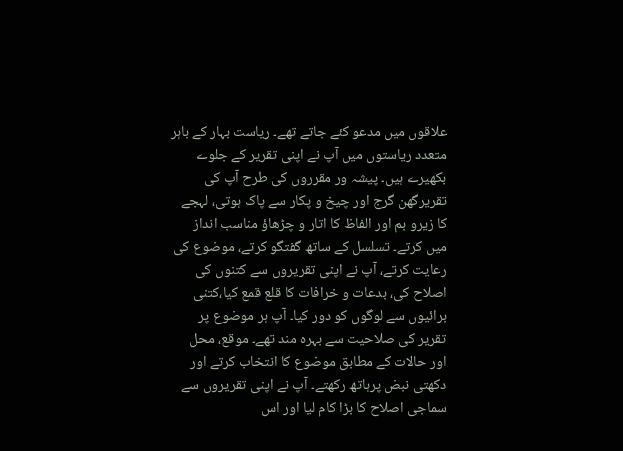علاقوں میں مدعو کئے جاتے تھے۔ ریاست بہار کے باہر متعدد ریاستوں میں آپ نے اپنی تقریر کے جلوے بکھیرے ہیں۔ پیشہ ور مقرروں کی طرح آپ کی تقریرگھن گرج اور چیخ و پکار سے پاک ہوتی، لہجے کا زیرو بم اور الفاظ کا اتار و چڑھاؤ مناسب انداز میں کرتے۔ تسلسل کے ساتھ گفتگو کرتے، موضوع کی رعایت کرتے، آپ نے اپنی تقریروں سے کتنوں کی اصلاح کی، بدعات و خرافات کا قلع قمع کیا،کتنی برائیوں سے لوگوں کو دور کیا۔ آپ ہر موضوع پر تقریر کی صلاحیت سے بہرہ مند تھے۔ موقع، محل اور حالات کے مطابق موضوع کا انتخاب کرتے اور دکھتی نبض پرہاتھ رکھتے۔ آپ نے اپنی تقریروں سے سماجی اصلاح کا بڑا کام لیا اور اس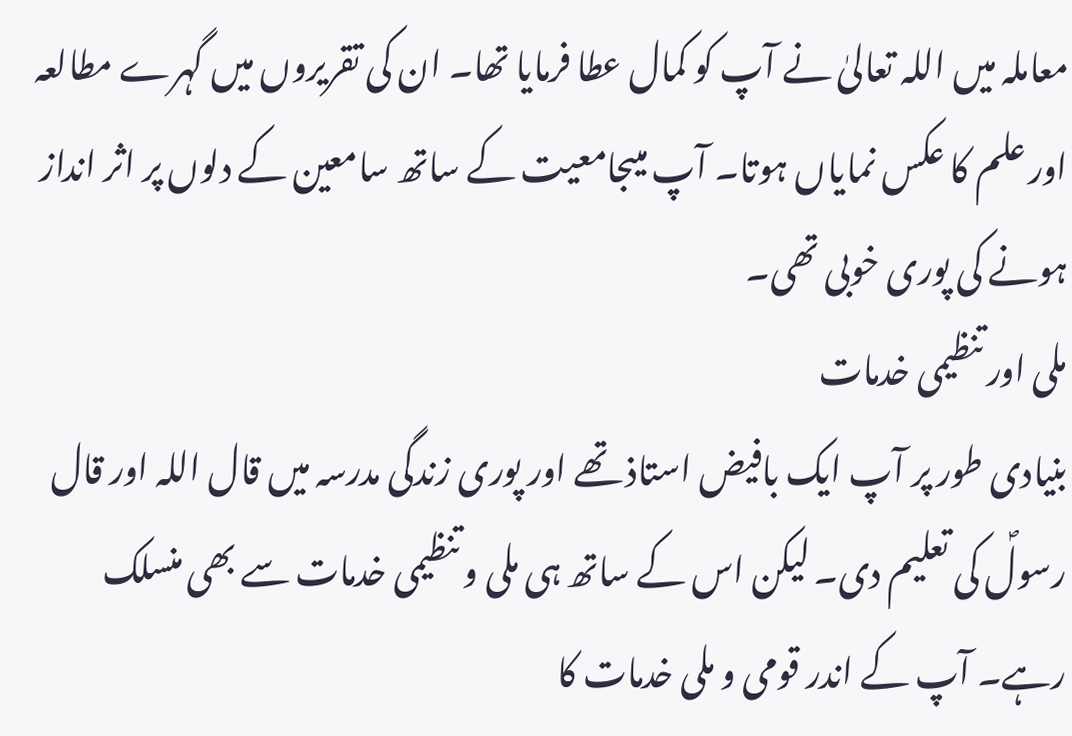معاملہ میں اللہ تعالیٰ نے آپ کو کمال عطا فرمایا تھا۔ ان کی تقریروں میں گہرے مطالعہ اور علم کا عکس نمایاں ہوتا۔ آپ میںجامعیت کے ساتھ سامعین کے دلوں پر اثر انداز ہونے کی پوری خوبی تھی۔
ملی اور تنظیمی خدمات
بنیادی طور پر آپ ایک بافیض استاذ تھے اور پوری زندگی مدرسہ میں قال اللہ اور قال رسولؐ کی تعلیم دی۔ لیکن اس کے ساتھ ہی ملی و تنظیمی خدمات سے بھی منسلک رہے۔ آپ کے اندر قومی و ملی خدمات کا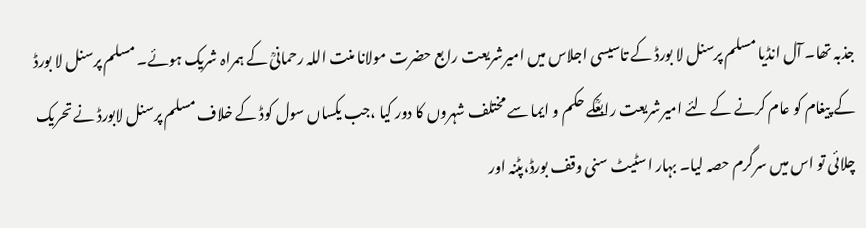جذبہ تھا۔ آل انڈیا مسلم پرسنل لا بورڈ کے تاسیسی اجلاس میں امیرشریعت رابع حضرت مولانا منت اللہ رحمانیؒ کے ہمراہ شریک ہوئے۔ مسلم پرسنل لا بورڈ کے پیغام کو عام کرنے کے لئے امیرشریعت رابعؒکے حکم و ایما سے مختلف شہروں کا دور کیا ،جب یکساں سول کوڈ کے خلاف مسلم پرسنل لابورڈ نے تحریک چلائی تو اس میں سرگرم حصہ لیا۔ بہار اسٹیٹ سنی وقف بورڈ،پٹنہ اور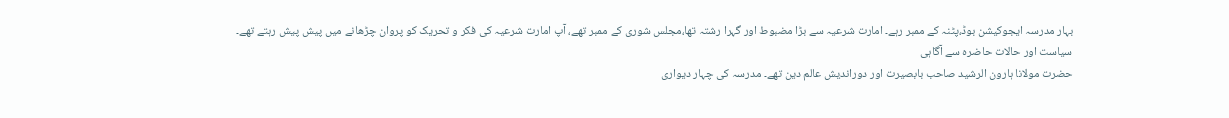بہار مدرسہ ایجوکیشن بوڈ،پٹنہ کے ممبر رہے۔ امارت شرعیہ سے بڑا مضبوط اور گہرا رشتہ تھا،مجلس شوری کے ممبر تھے، آپ امارت شرعیہ کی فکر و تحریک کو پروان چڑھانے میں پیش پیش رہتے تھے۔
سیاست اور حالات حاضرہ سے آگاہی
حضرت مولانا ہارون الرشید صاحب بابصیرت اور دوراندیش عالم دین تھے۔ مدرسہ کی چہار دیواری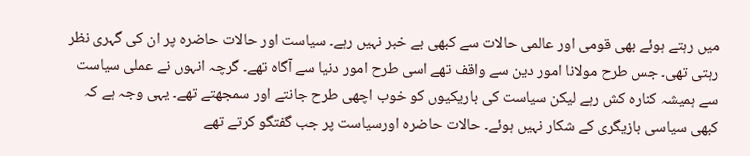میں رہتے ہوئے بھی قومی اور عالمی حالات سے کبھی بے خبر نہیں رہے۔ سیاست اور حالات حاضرہ پر ان کی گہری نظر رہتی تھی۔ جس طرح مولانا امور دین سے واقف تھے اسی طرح امور دنیا سے آگاہ تھے۔ گرچہ انہوں نے عملی سیاست سے ہمیشہ کنارہ کش رہے لیکن سیاست کی باریکیوں کو خوب اچھی طرح جانتے اور سمجھتے تھے۔ یہی وجہ ہے کہ کبھی سیاسی بازیگری کے شکار نہیں ہوئے۔ حالات حاضرہ اورسیاست پر جب گفتگو کرتے تھے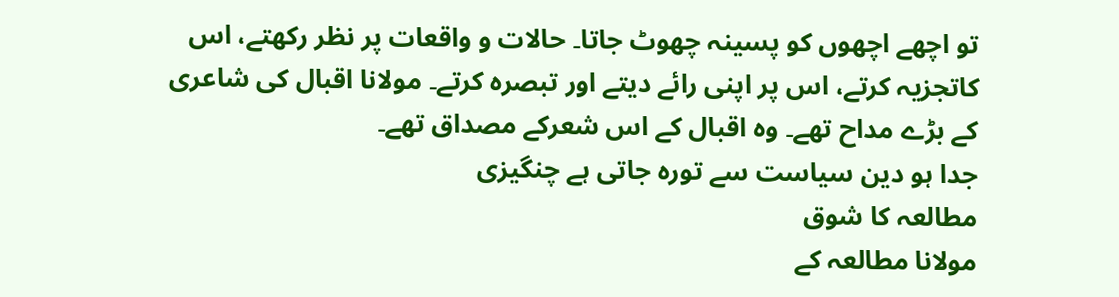تو اچھے اچھوں کو پسینہ چھوٹ جاتا۔ حالات و واقعات پر نظر رکھتے، اس کاتجزیہ کرتے، اس پر اپنی رائے دیتے اور تبصرہ کرتے۔ مولانا اقبال کی شاعری کے بڑے مداح تھے۔ وہ اقبال کے اس شعرکے مصداق تھے۔
جدا ہو دین سیاست سے تورہ جاتی ہے چنگیزی
مطالعہ کا شوق
مولانا مطالعہ کے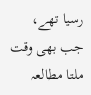رسیا تھے، جب بھی وقت ملتا مطالعہ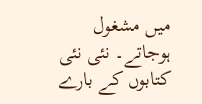میں مشغول ہوجاتے۔ نئی نئی کتابوں کے بارے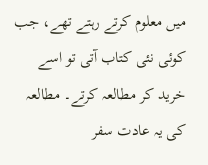میں معلوم کرتے رہتے تھے، جب کوئی نئی کتاب آتی تو اسے خرید کر مطالعہ کرتے۔ مطالعہ کی یہ عادت سفر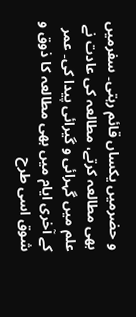و حضرمیں یکساں قائم رہتی۔ سفرمیں بھی مطالعہ کرتے، مطالعہ کی عادت نے علم میں گہرائی و گیرائی پیدا کی۔ عمر کے آخری ایام میں بھی مطالعہ کا ذوق و شوق اسی طرح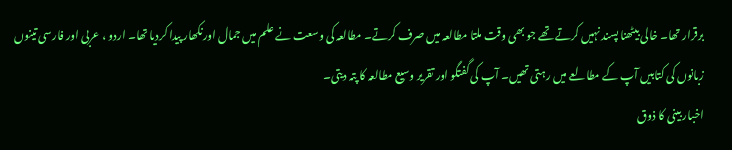برقرار تھا۔ خالی بیٹھنا پسند نہیں کرتے تھے جو بھی وقت ملتا مطالعہ میں صرف کرتے۔ مطالعہ کی وسعت نے علم میں جمال اورنکھار پیدا کردیا تھا۔ اردو ، عربی اور فارسی تینوں زبانوں کی کتابیں آپ کے مطالعے میں رہتی تھیں۔ آپ کی گفتگو اور تقریر وسیع مطالعہ کا پتہ دیتی۔
اخبار بینی کا ذوق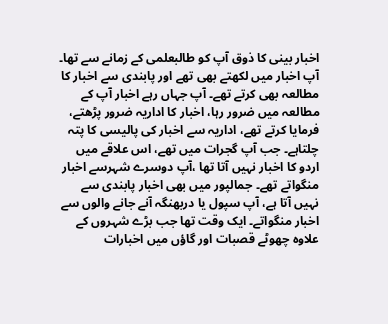اخبار بینی کا ذوق آپ کو طالبعلمی کے زمانے سے تھا۔ آپ اخبار میں لکھتے بھی تھے اور پابندی سے اخبار کا مطالعہ بھی کرتے تھے۔ آپ جہاں رہے اخبار آپ کے مطالعہ میں ضرور رہا، اخبار کا اداریہ ضرور پڑھتے، فرمایا کرتے تھے، اداریہ سے اخبار کی پالیسی کا پتہ چلتاہے۔ جب آپ گجرات میں تھے، اس علاقے میں اردو کا اخبار نہیں آتا تھا ،آپ دوسرے شہرسے اخبار منگواتے تھے۔ جمالپور میں بھی اخبار پابندی سے نہیں آتا ہے، آپ سپول یا دربھنگہ آنے جانے والوں سے اخبار منگواتے۔ ایک وقت تھا جب بڑے شہروں کے علاوہ چھوٹے قصبات اور گاؤں میں اخبارات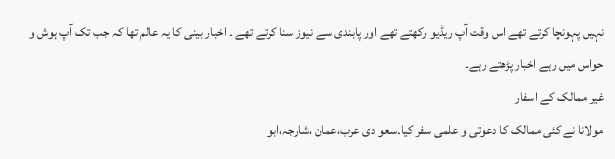نہیں پہونچا کرتے تھے اس وقت آپ ریڈیو رکھتے تھے اور پابندی سے نیوز سنا کرتے تھے ۔ اخبار بینی کا یہ عالم تھا کہ جب تک آپ ہوش و حواس میں رہے اخبار پڑھتے رہے۔
غیر ممالک کے اسفار
مولانا نے کئی ممالک کا دعوتی و علمی سفر کیا۔سعو دی عرب،عمان ،شارجہ،ابو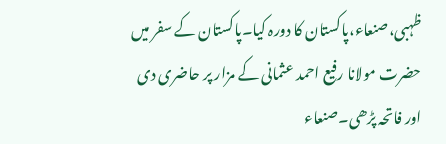ظہبی،صنعاء،پاکستان کا دورہ کیا۔پاکستان کے سفر میں حضرت مولانا رفیع احمد عثمانی کے مزار پر حاضری دی اور فاتحہ پڑھی۔صنعاء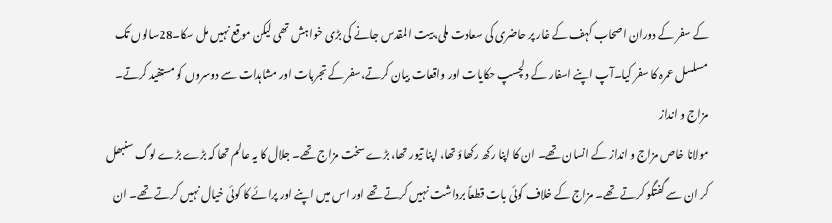کے سفر کے دوران اصحاب کہف کے غار پر حاضری کی سعادت ملی،بیت المقدس جانے کی بڑی خواہش تھی لیکن موقع نہیں مل سکا۔28سالوں تک مسلسل عمرہ کا سفر کیا۔آپ اپنے اسفار کے دلچسپ حکایات اور واقعات بیان کرتے،سفر کے تجربات اور مشاہدات سے دوسروں کو مستفید کرتے۔
مزاج و انداز
مولانا خاص مزاج و انداز کے انسان تھے۔ ان کا اپنا رکھ رکھاؤ تھا، اپنا تیور تھا، بڑے سخت مزاج تھے۔ جلال کا یہ عالم تھا کہ بڑے بڑے لوگ سنبھل کر ان سے گفتگو کرتے تھے۔ مزاج کے خلاف کوئی بات قطعاً برداشت نہیں کرتے تھے اور اس میں اپنے اور پرائے کا کوئی خیال نہیں کرتے تھے۔ ان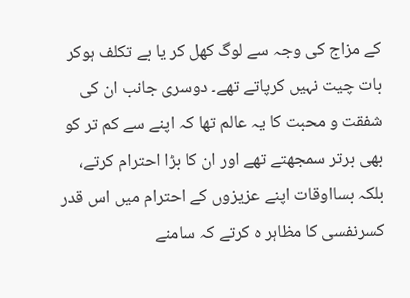کے مزاج کی وجہ سے لوگ کھل کر یا بے تکلف ہوکر بات چیت نہیں کرپاتے تھے۔ دوسری جانب ان کی شفقت و محبت کا یہ عالم تھا کہ اپنے سے کم تر کو بھی برتر سمجھتے تھے اور ان کا بڑا احترام کرتے، بلکہ بسااوقات اپنے عزیزوں کے احترام میں اس قدر کسرنفسی کا مظاہر ہ کرتے کہ سامنے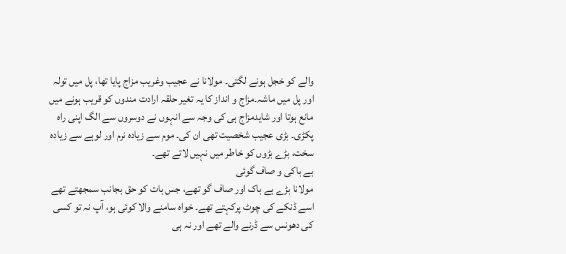والے کو خجل ہونے لگتی۔ مولانا نے عجیب وغریب مزاج پایا تھا، پل میں تولہ اور پل میں ماشہ۔مزاج و انداز کا یہ تغیر حلقہ ارادت مندوں کو قریب ہونے میں مانع ہوتا اور شایدمزاج ہی کی وجہ سے انہوں نے دوسروں سے الگ اپنی راہ پکڑی۔ بڑی عجیب شخصیت تھی ان کی۔ موم سے زیادہ نرم اور لوہے سے زیادہ سخت، بڑے بڑوں کو خاطر میں نہیں لاتے تھے۔
بے باکی و صاف گوئی
مولانا بڑے بے باک اور صاف گو تھے، جس بات کو حق بجانب سمجھتے تھے اسے ڈنکے کی چوٹ پرکہتے تھے۔ خواہ سامنے والا کوئی ہو، آپ نہ تو کسی کی دھونس سے ڈرنے والے تھے اور نہ ہی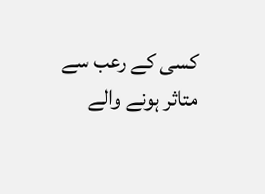کسی کے رعب سے متاثر ہونے والے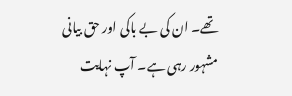تھے۔ ان کی بے باکی اور حق بیانی مشہور رہی ہے۔ آپ نہایت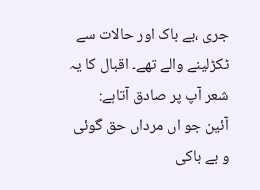جری ،بے باک اور حالات سے ٹکڑلینے والے تھے۔ اقبال کا یہ شعر آپ پر صادق آتاہے:
آئین جو اں مرداں حق گوئی و بے باکی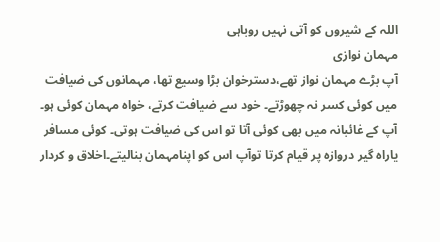اللہ کے شیروں کو آتی نہیں روباہی
مہمان نوازی
آپ بڑے مہمان نواز تھے،دسترخوان بڑا وسیع تھا، مہمانوں کی ضیافت میں کوئی کسر نہ چھوڑتے۔ خود سے ضیافت کرتے، خواہ مہمان کوئی ہو۔ آپ کے غائبانہ میں بھی کوئی آتا تو اس کی ضیافت ہوتی۔ کوئی مسافر یاراہ گیر دروازہ پر قیام کرتا توآپ اس کو اپنامہمان بنالیتے۔اخلاق و کردار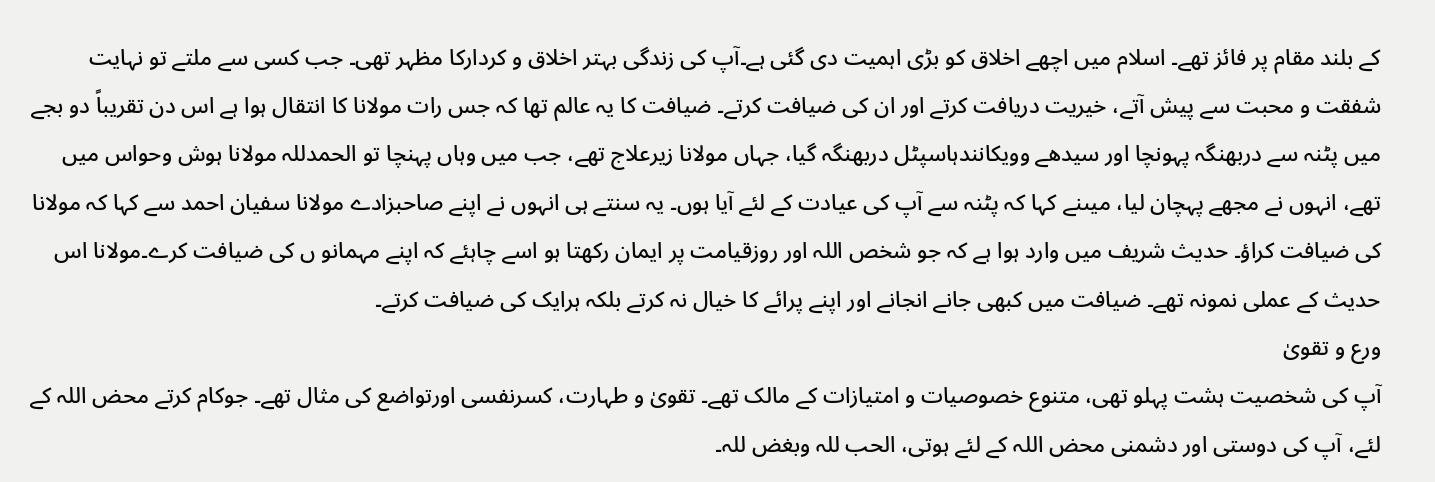کے بلند مقام پر فائز تھے۔ اسلام میں اچھے اخلاق کو بڑی اہمیت دی گئی ہے۔آپ کی زندگی بہتر اخلاق و کردارکا مظہر تھی۔ جب کسی سے ملتے تو نہایت شفقت و محبت سے پیش آتے، خیریت دریافت کرتے اور ان کی ضیافت کرتے۔ ضیافت کا یہ عالم تھا کہ جس رات مولانا کا انتقال ہوا ہے اس دن تقریباً دو بجے میں پٹنہ سے دربھنگہ پہونچا اور سیدھے وویکانندہاسپٹل دربھنگہ گیا، جہاں مولانا زیرعلاج تھے، جب میں وہاں پہنچا تو الحمدللہ مولانا ہوش وحواس میں تھے، انہوں نے مجھے پہچان لیا، میںنے کہا کہ پٹنہ سے آپ کی عیادت کے لئے آیا ہوں۔ یہ سنتے ہی انہوں نے اپنے صاحبزادے مولانا سفیان احمد سے کہا کہ مولانا کی ضیافت کراؤ۔ حدیث شریف میں وارد ہوا ہے کہ جو شخص اللہ اور روزقیامت پر ایمان رکھتا ہو اسے چاہئے کہ اپنے مہمانو ں کی ضیافت کرے۔مولانا اس حدیث کے عملی نمونہ تھے۔ ضیافت میں کبھی جانے انجانے اور اپنے پرائے کا خیال نہ کرتے بلکہ ہرایک کی ضیافت کرتے۔
ورع و تقویٰ
آپ کی شخصیت ہشت پہلو تھی، متنوع خصوصیات و امتیازات کے مالک تھے۔ تقویٰ و طہارت، کسرنفسی اورتواضع کی مثال تھے۔ جوکام کرتے محض اللہ کے لئے، آپ کی دوستی اور دشمنی محض اللہ کے لئے ہوتی، الحب للہ وبغض للہ۔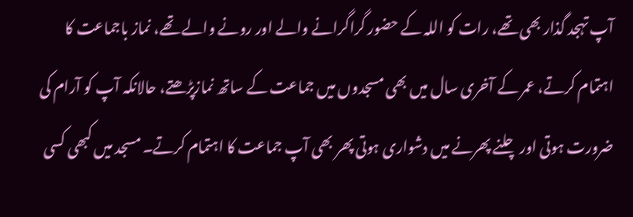آپ تہجد گذار بھی تھے، رات کو اللہ کے حضور گراگرانے والے اور رونے والے تھے، نماز باجماعت کا اہتمام کرتے، عمر کے آخری سال میں بھی مسجدوں میں جماعت کے ساتھ نمازپڑھتے، حالانکہ آپ کو آرام کی ضرورت ہوتی اور چلنے پھرنے میں دشواری ہوتی پھر بھی آپ جماعت کا اہتمام کرتے۔ مسجد میں کبھی کسی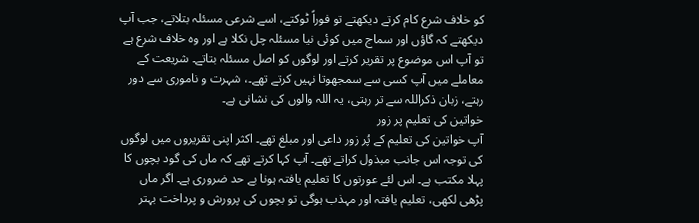کو خلاف شرع کام کرتے دیکھتے تو فوراً ٹوکتے، اسے شرعی مسئلہ بتلاتے، جب آپ دیکھتے کہ گاؤں اور سماج میں کوئی نیا مسئلہ چل نکلا ہے اور وہ خلاف شرع ہے تو آپ اس موضوع پر تقریر کرتے اور لوگوں کو اصل مسئلہ بتاتے۔ شریعت کے معاملے میں آپ کسی سے سمجھوتا نہیں کرتے تھے۔، شہرت و ناموری سے دور رہتے، زبان ذکراللہ سے تر رہتی، یہ اللہ والوں کی نشانی ہے۔
خواتین کی تعلیم پر زور
آپ خواتین کی تعلیم کے پُر زور داعی اور مبلغ تھے۔ اکثر اپنی تقریروں میں لوگوں کی توجہ اس جانب مبذول کراتے تھے۔ آپ کہا کرتے تھے کہ ماں کی گود بچوں کا پہلا مکتب ہے۔ اس لئے عورتوں کا تعلیم یافتہ ہونا بے حد ضروری ہے۔ اگر ماں پڑھی لکھی، تعلیم یافتہ اور مہذب ہوگی تو بچوں کی پرورش و پرداخت بہتر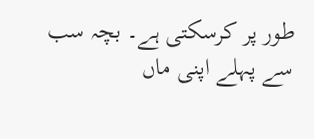طور پر کرسکتی ہے۔ بچہ سب سے پہلے اپنی ماں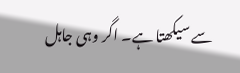سے سیکھتا ہے۔ اگر وہی جاہل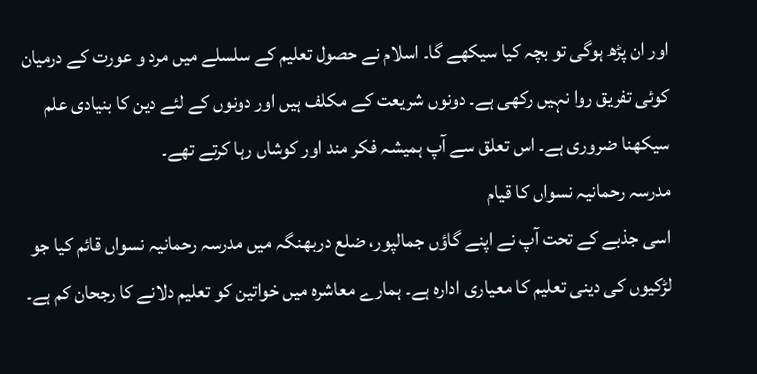اور ان پڑھ ہوگی تو بچہ کیا سیکھے گا۔ اسلام نے حصول تعلیم کے سلسلے میں مرد و عورت کے درمیان کوئی تفریق روا نہیں رکھی ہے۔ دونوں شریعت کے مکلف ہیں اور دونوں کے لئے دین کا بنیادی علم سیکھنا ضروری ہے۔ اس تعلق سے آپ ہمیشہ فکر مند اور کوشاں رہا کرتے تھے۔
مدرسہ رحمانیہ نسواں کا قیام
اسی جذبے کے تحت آپ نے اپنے گاؤں جمالپور، ضلع دربھنگہ میں مدرسہ رحمانیہ نسواں قائم کیا جو لڑکیوں کی دینی تعلیم کا معیاری ادارہ ہے۔ ہمارے معاشرہ میں خواتین کو تعلیم دلانے کا رجحان کم ہے۔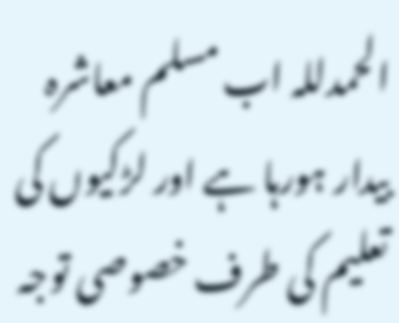الحمدللہ اب مسلم معاشرہ بیدار ہورہا ہے اور لڑکیوں کی تعلیم کی طرف خصوصی توجہ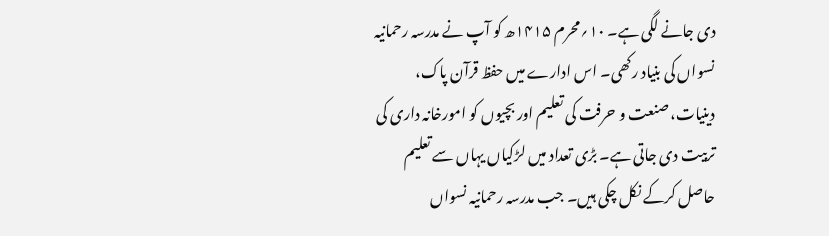دی جانے لگی ہے۔ ۱۰؍محرم ۱۴۱۵ھ کو آپ نے مدرسہ رحمانیہ نسواں کی بنیاد رکھی۔ اس ادارے میں حفظ قرآن پاک، دینیات، صنعت و حرفت کی تعلیم اور بچیوں کو امورخانہ داری کی تربیت دی جاتی ہے۔ بڑی تعداد میں لڑکیاں یہاں سے تعلیم حاصل کرکے نکل چکی ہیں۔ جب مدرسہ رحمانیہ نسواں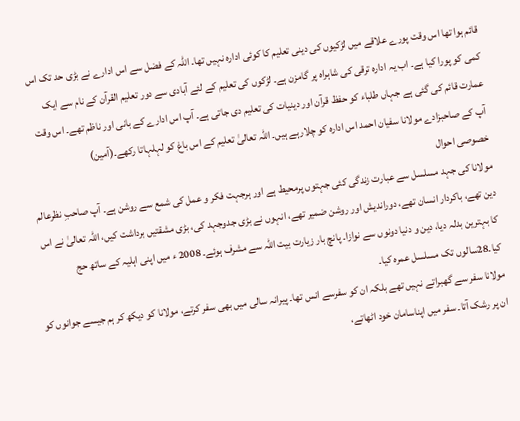قائم ہوا تھا اس وقت پورے علاقے میں لڑکیوں کی دینی تعلیم کا کوئی ادارہ نہیں تھا۔ اللہ کے فضل سے اس ادارے نے بڑی حد تک اس کمی کو پورا کیا ہے۔ اب یہ ادارہ ترقی کی شاہراہ پر گامزن ہے۔ لڑکوں کی تعلیم کے لئے آبادی سے دور تعلیم القرآن کے نام سے ایک عمارت قائم کی گئی ہے جہاں طلباء کو حفظ قرآن اور دینیات کی تعلیم دی جاتی ہے۔ آپ اس ادارے کے بانی اور ناظم تھے۔ اس وقت آپ کے صاحبزادے مولانا سفیان احمد اس ادارہ کو چلارہے ہیں۔ اللہ تعالیٰ تعلیم کے اس باغ کو لہلہاتا رکھے۔(آمین)
خصوصی احوال
مولانا کی جہد مسلسل سے عبارت زندگی کئی جہتوں پرمحیط ہے اور ہرجہت فکر و عمل کی شمع سے روشن ہے۔ آپ صاحبِ نظرعالم دین تھے، باکردار انسان تھے، دوراندیش اور روشن ضمیر تھے، انہوں نے بڑی جدوجہد کی، بڑی مشقتیں برداشت کیں، اللہ تعالیٰ نے اس کا بہترین بدلہ دیا، دین و دنیا دونوں سے نوازا۔ پانچ بار زیارت بیت اللہ سے مشرف ہوئے۔ 2008 ء میں اپنی اہلیہ کے ساتھ حج کیا۔28سالوں تک مسلسل عمرہ کیا۔
مولانا سفر سے گھبراتے نہیں تھے بلکہ ان کو سفرسے انس تھا۔ پیرانہ سالی میں بھی سفر کرتے، مولانا کو دیکھ کر ہم جیسے جوانوں کو ان پر رشک آتا۔ سفر میں اپناسامان خود اٹھاتے،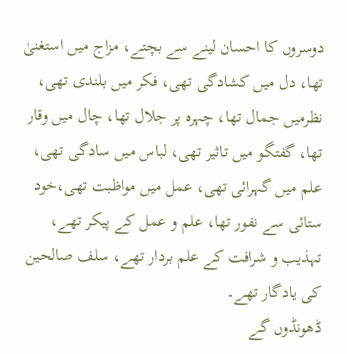دوسروں کا احسان لینے سے بچتے، مزاج میں استغنیٰ تھا، دل میں کشادگی تھی، فکر میں بلندی تھی، نظرمیں جمال تھا، چہرہ پر جلال تھا، چال میں وقار تھا، گفتگو میں تاثیر تھی، لباس میں سادگی تھی، علم میں گہرائی تھی، عمل میں مواظبت تھی،خود ستائی سے نفور تھا، علم و عمل کے پیکر تھے، تہذیب و شرافت کے علم بردار تھے، سلف صالحین کی یادگار تھے۔
ڈھونڈوں گے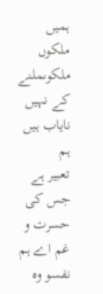ہمیں ملکوں ملکوںملنے کے نہیں نایاب ہیں ہم
تعبیر ہے جس کی حسرت و غم اے ہم نفسو وہ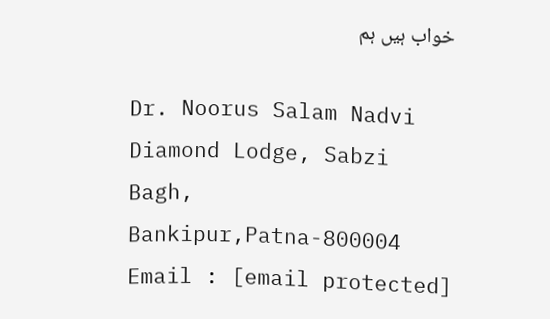خواب ہیں ہم

Dr. Noorus Salam Nadvi
Diamond Lodge, Sabzi Bagh,
Bankipur,Patna-800004
Email : [email protected]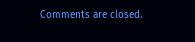Comments are closed.